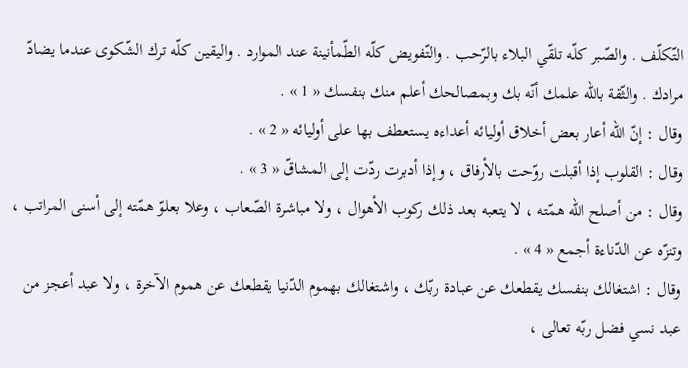التّكلّف . والصّبر كلّه تلقّي البلاء بالرّحب . والتّفويض كلّه الطّمأنينة عند الموارد . واليقين كلّه ترك الشّكوى عندما يضادّ مرادك . والثّقة باللّه علمك أنّه بك وبمصالحك أعلم منك بنفسك « 1 » .
وقال : إنّ اللّه أعار بعض أخلاق أوليائه أعداءه يستعطف بها على أوليائه « 2 » .
وقال : القلوب إذا أقبلت روّحت بالأرفاق ، وإذا أدبرت ردّت إلى المشاقّ « 3 » .
وقال : من أصلح اللّه همّته ، لا يتعبه بعد ذلك ركوب الأهوال ، ولا مباشرة الصّعاب ، وعلا بعلوّ همّته إلى أسنى المراتب ، وتنزّه عن الدّناءة أجمع « 4 » .
وقال : اشتغالك بنفسك يقطعك عن عبادة ربّك ، واشتغالك بهموم الدّنيا يقطعك عن هموم الآخرة ، ولا عبد أعجز من عبد نسي فضل ربّه تعالى ،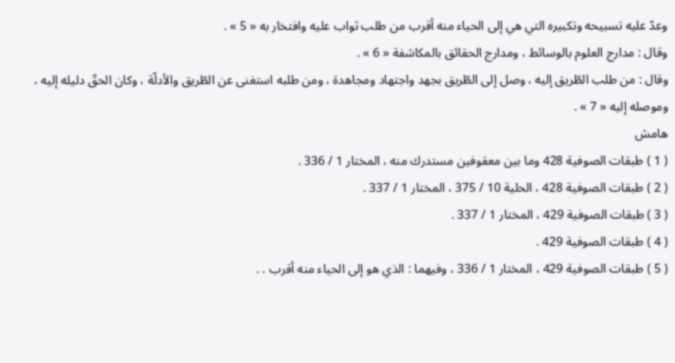وعدّ عليه تسبيحه وتكبيره التي هي إلى الحياء منه أقرب من طلب ثواب عليه وافتخار به « 5 » .
وقال : مدارج العلوم بالوسائط ، ومدارج الحقائق بالمكاشفة « 6 » .
وقال : من طلب الطّريق إليه ، وصل إلى الطّريق بجهد واجتهاد ومجاهدة ، ومن طلبه استغنى عن الطّريق والأدلّة ، وكان الحقّ دليله إليه ، وموصله إليه « 7 » .
هامش
( 1 ) طبقات الصوفية 428 وما بين معقوفين مستدرك منه ، المختار 1 / 336 .
( 2 ) طبقات الصوفية 428 ، الحلية 10 / 375 ، المختار 1 / 337 .
( 3 ) طبقات الصوفية 429 ، المختار 1 / 337 .
( 4 ) طبقات الصوفية 429 .
( 5 ) طبقات الصوفية 429 ، المختار 1 / 336 ، وفيهما : الذي هو إلى الحياء منه أقرب . .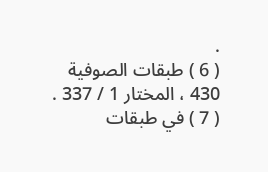.
( 6 ) طبقات الصوفية 430 ، المختار 1 / 337 .
( 7 ) في طبقات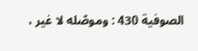الصوفية 430 : وموصّله لا غير ،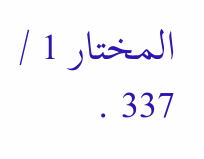المختار 1 / 337 .